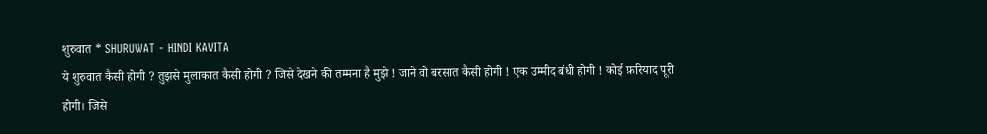शुरुवात * SHURUWAT - HINDI KAVITA
ये शुरुवात कैसी होगी ? तुझसे मुलाकात कैसी होगी ? जिसे देखने की तम्मना है मुझे ! जाने वो बरसात कैसी होगी ! एक उम्मीद बंधी होगी ! कोई फ़रियाद पूरी होगी। जिसे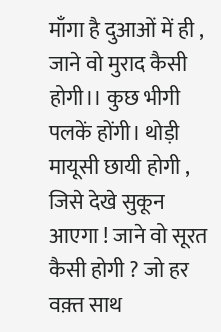माँगा है दुआओं में ही , जाने वो मुराद कैसी होगी।। कुछ भीगी पलकें होंगी। थोड़ी मायूसी छायी होगी , जिसे देखे सुकून आएगा ! जाने वो सूरत कैसी होगी ? जो हर वक़्त साथ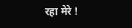रहा मेरे !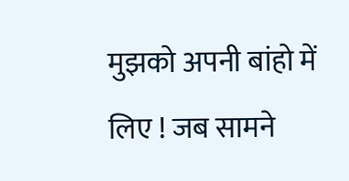मुझको अपनी बांहो में लिए ! जब सामने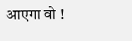आएगा वो !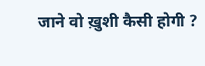जाने वो ख़ुशी कैसी होगी ?